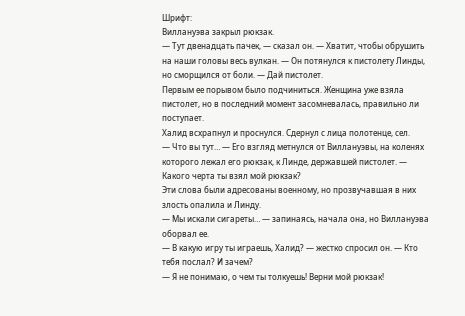Шрифт:
Виллануэва закрыл рюкзак.
— Тут двенадцать пачек, — сказал он. — Хватит, чтобы обрушить на наши головы весь вулкан. — Он потянулся к пистолету Линды, но сморщился от боли. — Дай пистолет.
Первым ее порывом было подчиниться. Женщина уже взяла пистолет, но в последний момент засомневалась, правильно ли поступает.
Халид всхрапнул и проснулся. Сдернул с лица полотенце, сел.
— Что вы тут… — Его взгляд метнулся от Виллануэвы, на коленях которого лежал его рюкзак, к Линде, державшей пистолет. — Какого черта ты взял мой рюкзак?
Эти слова были адресованы военному, но прозвучавшая в них злость опалила и Линду.
— Мы искали сигареты… — запинаясь, начала она, но Виллануэва оборвал ее.
— В какую игру ты играешь, Халид? — жестко спросил он. — Кто тебя послал? И зачем?
— Я не понимаю, о чем ты толкуешь! Верни мой рюкзак!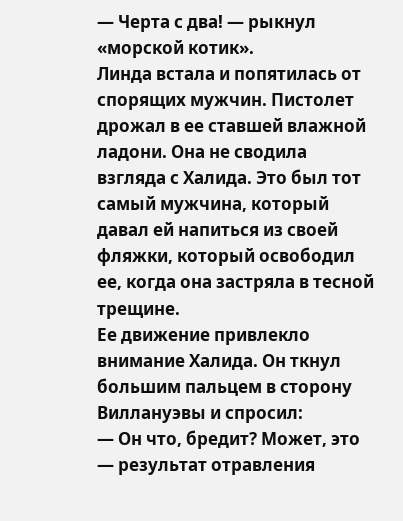— Черта с два! — рыкнул «морской котик».
Линда встала и попятилась от спорящих мужчин. Пистолет дрожал в ее ставшей влажной ладони. Она не сводила взгляда с Халида. Это был тот самый мужчина, который давал ей напиться из своей фляжки, который освободил ее, когда она застряла в тесной трещине.
Ее движение привлекло внимание Халида. Он ткнул большим пальцем в сторону Виллануэвы и спросил:
— Он что, бредит? Может, это — результат отравления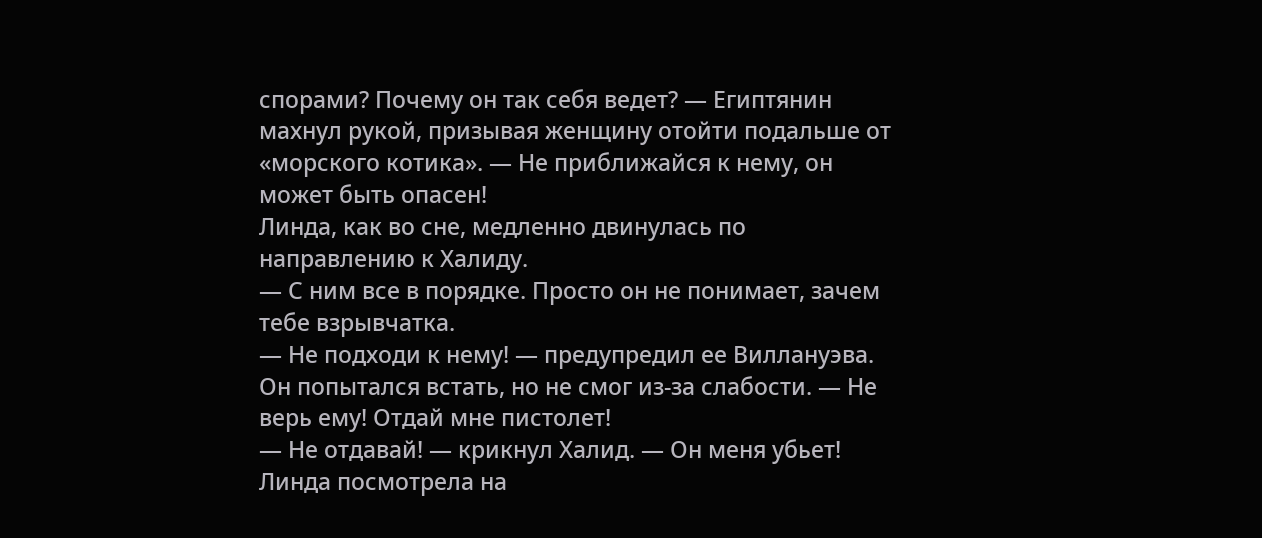спорами? Почему он так себя ведет? — Египтянин махнул рукой, призывая женщину отойти подальше от «морского котика». — Не приближайся к нему, он может быть опасен!
Линда, как во сне, медленно двинулась по направлению к Халиду.
— С ним все в порядке. Просто он не понимает, зачем тебе взрывчатка.
— Не подходи к нему! — предупредил ее Виллануэва. Он попытался встать, но не смог из-за слабости. — Не верь ему! Отдай мне пистолет!
— Не отдавай! — крикнул Халид. — Он меня убьет!
Линда посмотрела на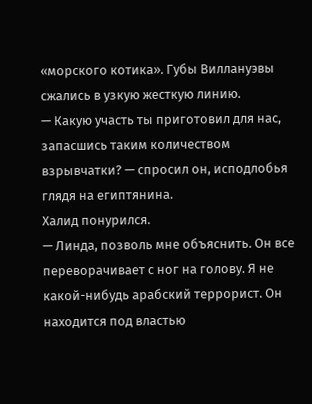«морского котика». Губы Виллануэвы сжались в узкую жесткую линию.
— Какую участь ты приготовил для нас, запасшись таким количеством взрывчатки? — спросил он, исподлобья глядя на египтянина.
Халид понурился.
— Линда, позволь мне объяснить. Он все переворачивает с ног на голову. Я не какой-нибудь арабский террорист. Он находится под властью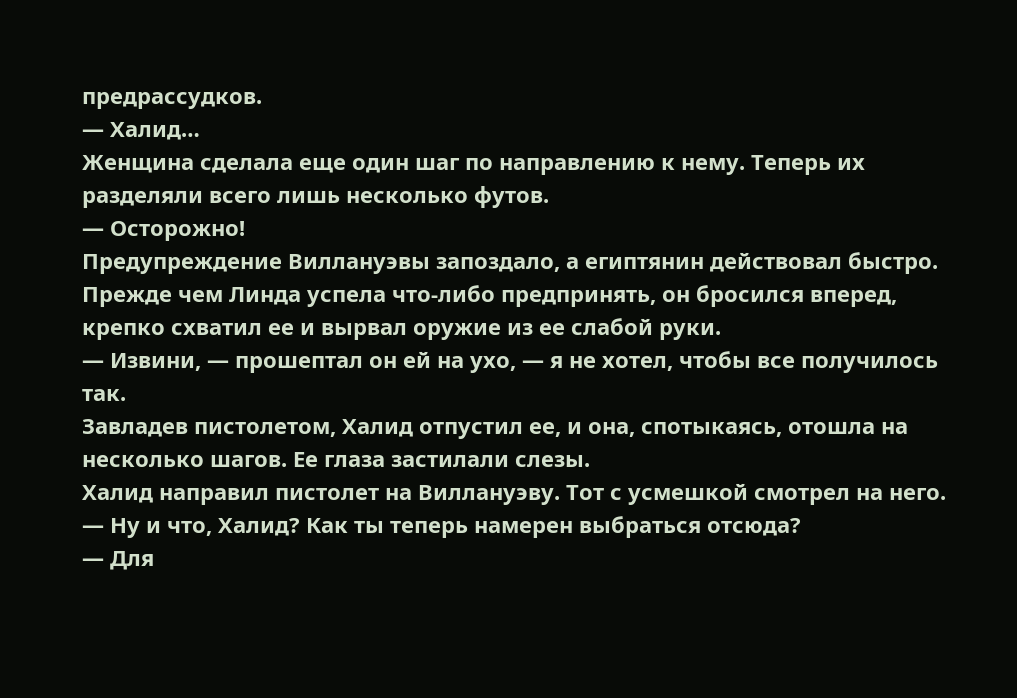предрассудков.
— Халид…
Женщина сделала еще один шаг по направлению к нему. Теперь их разделяли всего лишь несколько футов.
— Осторожно!
Предупреждение Виллануэвы запоздало, а египтянин действовал быстро. Прежде чем Линда успела что-либо предпринять, он бросился вперед, крепко схватил ее и вырвал оружие из ее слабой руки.
— Извини, — прошептал он ей на ухо, — я не хотел, чтобы все получилось так.
Завладев пистолетом, Халид отпустил ее, и она, спотыкаясь, отошла на несколько шагов. Ее глаза застилали слезы.
Халид направил пистолет на Виллануэву. Тот с усмешкой смотрел на него.
— Ну и что, Халид? Как ты теперь намерен выбраться отсюда?
— Для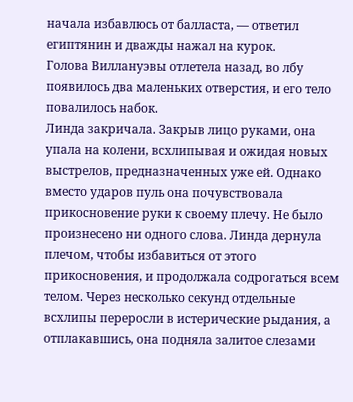начала избавлюсь от балласта, — ответил египтянин и дважды нажал на курок.
Голова Виллануэвы отлетела назад, во лбу появилось два маленьких отверстия, и его тело повалилось набок.
Линда закричала. Закрыв лицо руками, она упала на колени, всхлипывая и ожидая новых выстрелов, предназначенных уже ей. Однако вместо ударов пуль она почувствовала прикосновение руки к своему плечу. Не было произнесено ни одного слова. Линда дернула плечом, чтобы избавиться от этого прикосновения, и продолжала содрогаться всем телом. Через несколько секунд отдельные всхлипы переросли в истерические рыдания, а отплакавшись, она подняла залитое слезами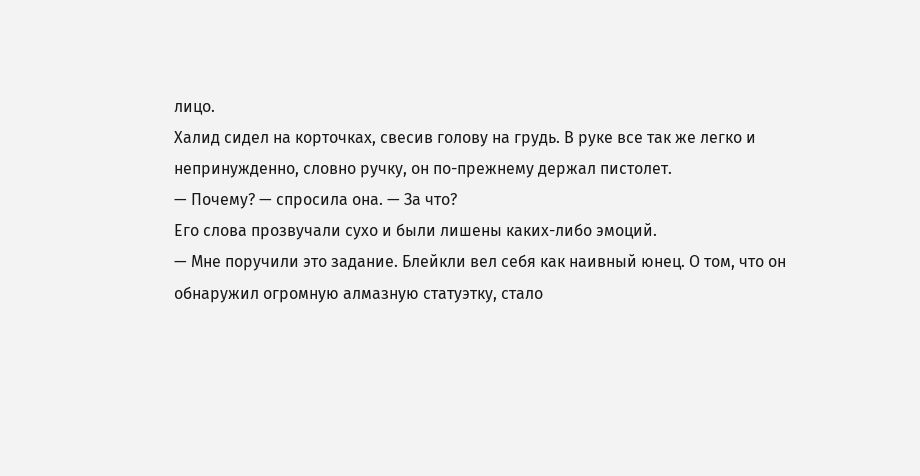лицо.
Халид сидел на корточках, свесив голову на грудь. В руке все так же легко и непринужденно, словно ручку, он по-прежнему держал пистолет.
— Почему? — спросила она. — За что?
Его слова прозвучали сухо и были лишены каких-либо эмоций.
— Мне поручили это задание. Блейкли вел себя как наивный юнец. О том, что он обнаружил огромную алмазную статуэтку, стало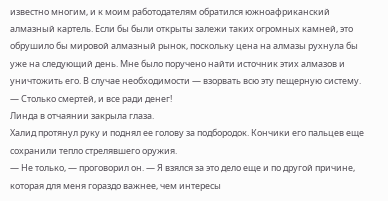известно многим, и к моим работодателям обратился южноафриканский алмазный картель. Если бы были открыты залежи таких огромных камней, это обрушило бы мировой алмазный рынок, поскольку цена на алмазы рухнула бы уже на следующий день. Мне было поручено найти источник этих алмазов и уничтожить его. В случае необходимости — взорвать всю эту пещерную систему.
— Столько смертей, и все ради денег!
Линда в отчаянии закрыла глаза.
Халид протянул руку и поднял ее голову за подбородок. Кончики его пальцев еще сохранили тепло стрелявшего оружия.
— Не только, — проговорил он. — Я взялся за это дело еще и по другой причине, которая для меня гораздо важнее, чем интересы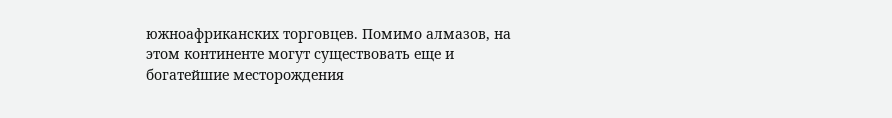южноафриканских торговцев. Помимо алмазов, на этом континенте могут существовать еще и богатейшие месторождения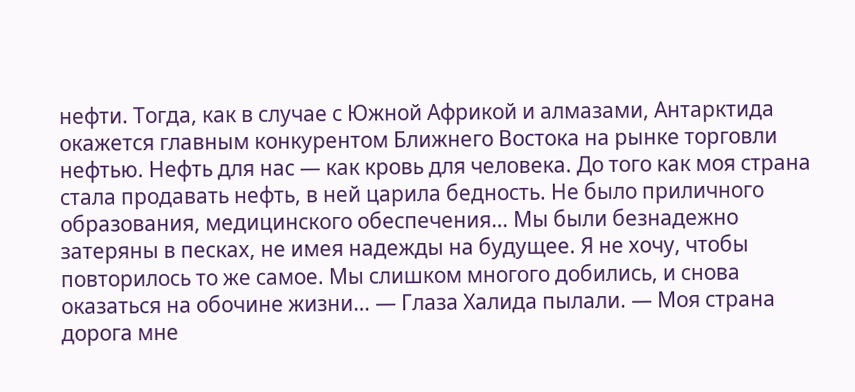нефти. Тогда, как в случае с Южной Африкой и алмазами, Антарктида окажется главным конкурентом Ближнего Востока на рынке торговли нефтью. Нефть для нас — как кровь для человека. До того как моя страна стала продавать нефть, в ней царила бедность. Не было приличного образования, медицинского обеспечения… Мы были безнадежно затеряны в песках, не имея надежды на будущее. Я не хочу, чтобы повторилось то же самое. Мы слишком многого добились, и снова оказаться на обочине жизни… — Глаза Халида пылали. — Моя страна дорога мне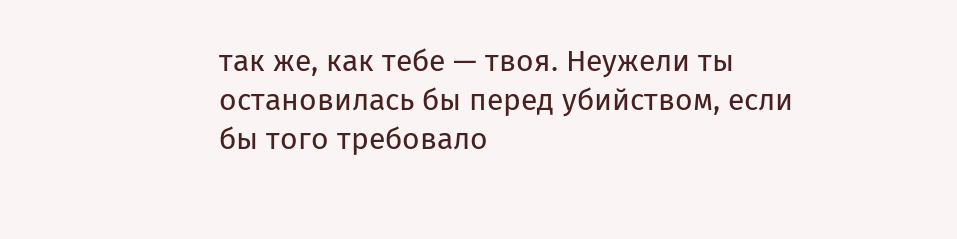так же, как тебе — твоя. Неужели ты остановилась бы перед убийством, если бы того требовало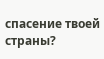спасение твоей страны?